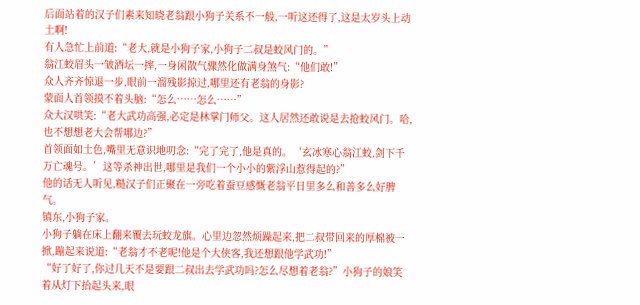后面站着的汉子们素来知晓老翁跟小狗子关系不一般,一听这还得了,这是太岁头上动土啊!
有人急忙上前道:“老大,就是小狗子家,小狗子二叔是蛟风门的。”
翁江蛟眉头一皱酒坛一摔,一身闲散气骤然化做满身煞气:“他们敢!”
众人齐齐惊退一步,眼前一溜残影掠过,哪里还有老翁的身影?
蒙面人首领摸不着头脑:“怎么……怎么……”
众大汉哄笑:“老大武功高强,必定是林掌门师父。这人居然还敢说是去抢蛟风门。哈,也不想想老大会帮哪边?”
首领面如土色,嘴里无意识地叨念:“完了完了,他是真的。‘玄冰寒心翁江蛟,剑下千万亡魂号。’这等杀神出世,哪里是我们一个小小的紫浮山惹得起的?”
他的话无人听见,糙汉子们正聚在一旁吃着蚕豆感慨老翁平日里多么和善多么好脾气。
镇东,小狗子家。
小狗子躺在床上翻来覆去玩蛟龙旗。心里边忽然烦躁起来,把二叔带回来的厚棉被一掀,蹦起来说道:“老翁才不老呢!他是个大侠客,我还想跟他学武功!”
“好了好了,你过几天不是要跟二叔出去学武功吗?怎么尽想着老翁?”小狗子的娘笑着从灯下抬起头来,眼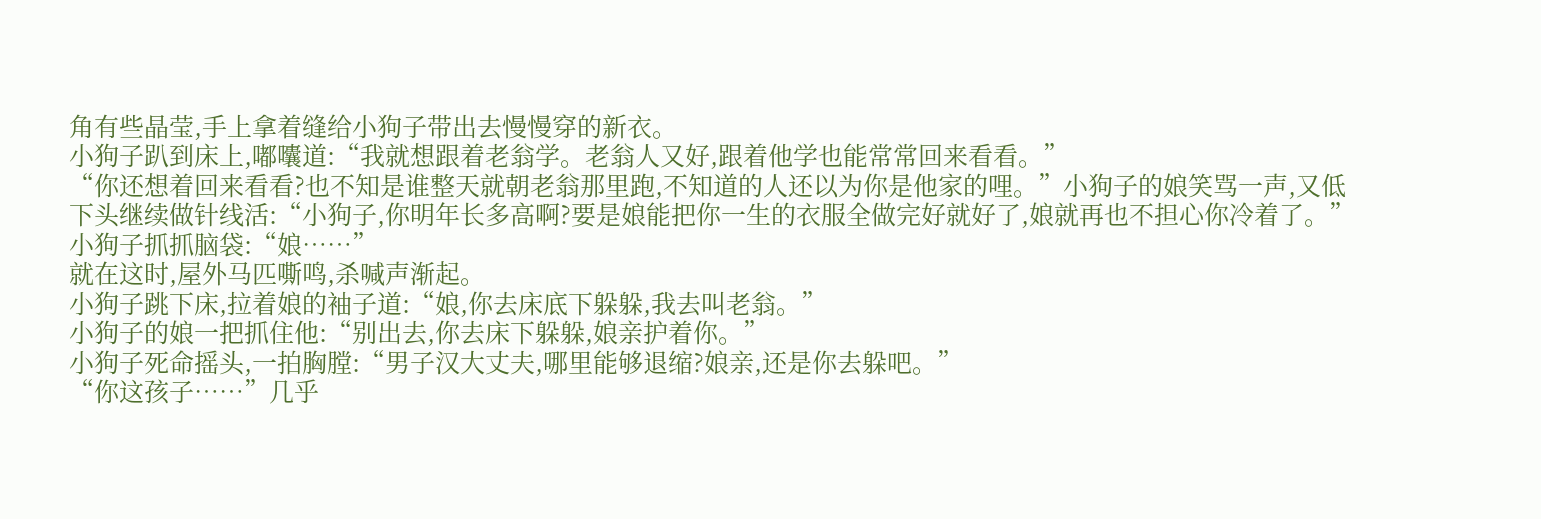角有些晶莹,手上拿着缝给小狗子带出去慢慢穿的新衣。
小狗子趴到床上,嘟囔道:“我就想跟着老翁学。老翁人又好,跟着他学也能常常回来看看。”
“你还想着回来看看?也不知是谁整天就朝老翁那里跑,不知道的人还以为你是他家的哩。”小狗子的娘笑骂一声,又低下头继续做针线活:“小狗子,你明年长多高啊?要是娘能把你一生的衣服全做完好就好了,娘就再也不担心你冷着了。”
小狗子抓抓脑袋:“娘……”
就在这时,屋外马匹嘶鸣,杀喊声渐起。
小狗子跳下床,拉着娘的袖子道:“娘,你去床底下躲躲,我去叫老翁。”
小狗子的娘一把抓住他:“别出去,你去床下躲躲,娘亲护着你。”
小狗子死命摇头,一拍胸膛:“男子汉大丈夫,哪里能够退缩?娘亲,还是你去躲吧。”
“你这孩子……”几乎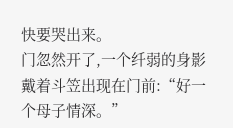快要哭出来。
门忽然开了,一个纤弱的身影戴着斗笠出现在门前:“好一个母子情深。”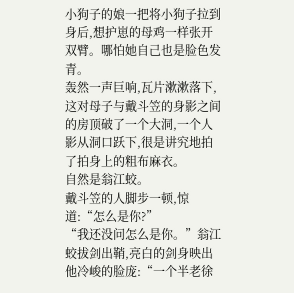小狗子的娘一把将小狗子拉到身后,想护崽的母鸡一样张开双臂。哪怕她自己也是脸色发青。
轰然一声巨响,瓦片漱漱落下,这对母子与戴斗笠的身影之间的房顶破了一个大洞,一个人影从洞口跃下,很是讲究地拍了拍身上的粗布麻衣。
自然是翁江蛟。
戴斗笠的人脚步一顿,惊道:“怎么是你?”
“我还没问怎么是你。”翁江蛟拔剑出鞘,亮白的剑身映出他冷峻的脸庞:“一个半老徐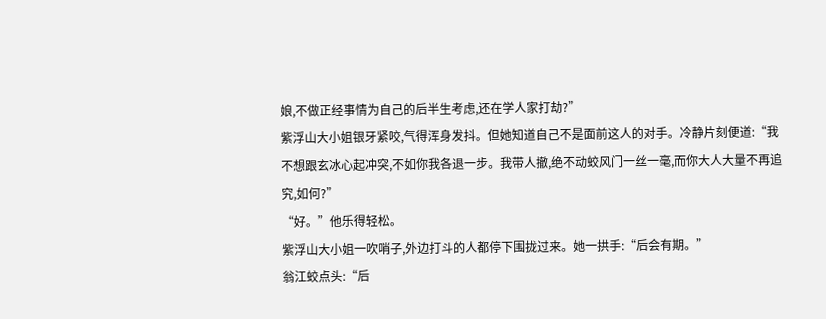娘,不做正经事情为自己的后半生考虑,还在学人家打劫?”
紫浮山大小姐银牙紧咬,气得浑身发抖。但她知道自己不是面前这人的对手。冷静片刻便道:“我不想跟玄冰心起冲突,不如你我各退一步。我带人撤,绝不动蛟风门一丝一毫,而你大人大量不再追究,如何?”
“好。”他乐得轻松。
紫浮山大小姐一吹哨子,外边打斗的人都停下围拢过来。她一拱手:“后会有期。”
翁江蛟点头:“后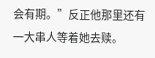会有期。”反正他那里还有一大串人等着她去赎。